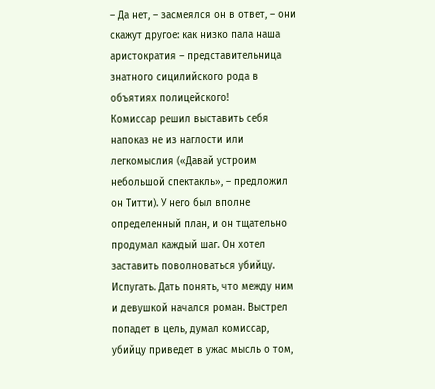– Да нет, – засмеялся он в ответ, – они скажут другое: как низко пала наша аристократия – представительница знатного сицилийского рода в объятиях полицейского!
Комиссар решил выставить себя напоказ не из наглости или легкомыслия («Давай устроим небольшой спектакль», – предложил он Титти). У него был вполне определенный план, и он тщательно продумал каждый шаг. Он хотел заставить поволноваться убийцу. Испугать. Дать понять, что между ним и девушкой начался роман. Выстрел попадет в цель, думал комиссар, убийцу приведет в ужас мысль о том,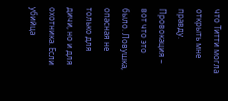что Титти могла открыть мне правду.
Провокация – вот что это было. Ловушка, опасная не только для дичи, но и для охотника. Если убийца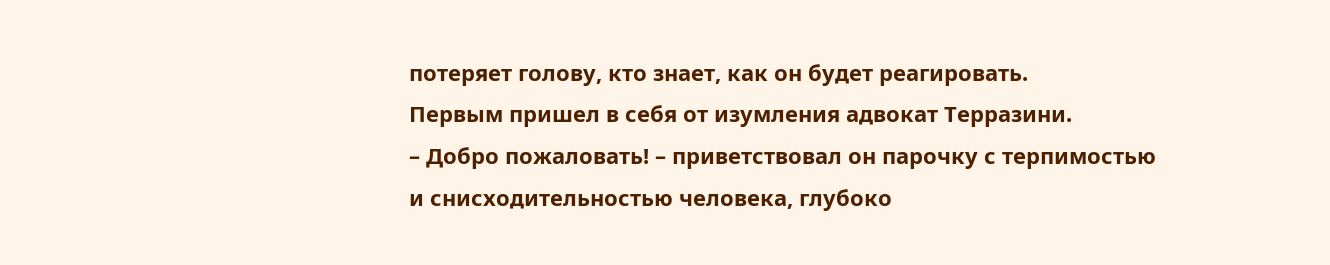потеряет голову, кто знает, как он будет реагировать.
Первым пришел в себя от изумления адвокат Терразини.
– Добро пожаловать! – приветствовал он парочку с терпимостью и снисходительностью человека, глубоко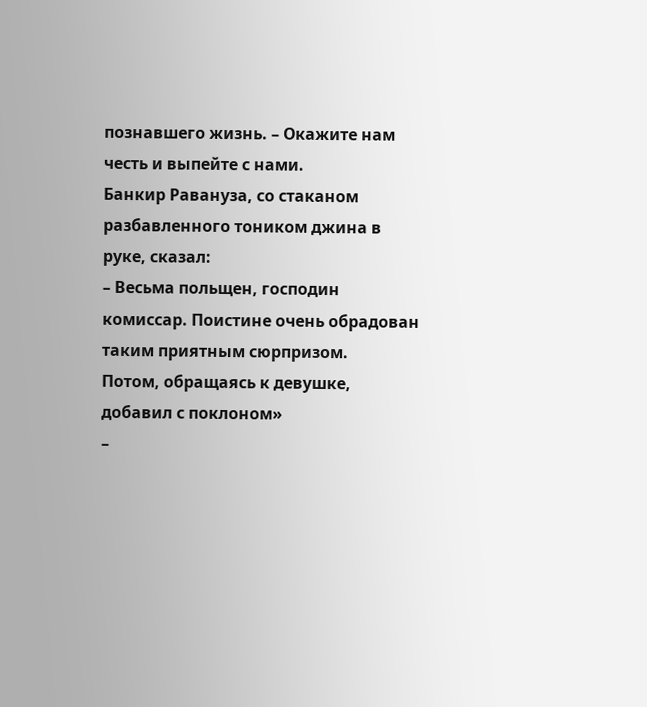познавшего жизнь. – Окажите нам честь и выпейте с нами.
Банкир Равануза, со стаканом разбавленного тоником джина в руке, сказал:
– Весьма польщен, господин комиссар. Поистине очень обрадован таким приятным сюрпризом.
Потом, обращаясь к девушке, добавил с поклоном»
–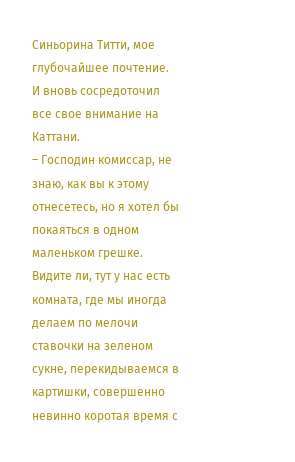Синьорина Титти, мое глубочайшее почтение.
И вновь сосредоточил все свое внимание на Каттани.
– Господин комиссар, не знаю, как вы к этому отнесетесь, но я хотел бы покаяться в одном маленьком грешке. Видите ли, тут у нас есть комната, где мы иногда делаем по мелочи ставочки на зеленом сукне, перекидываемся в картишки, совершенно невинно коротая время с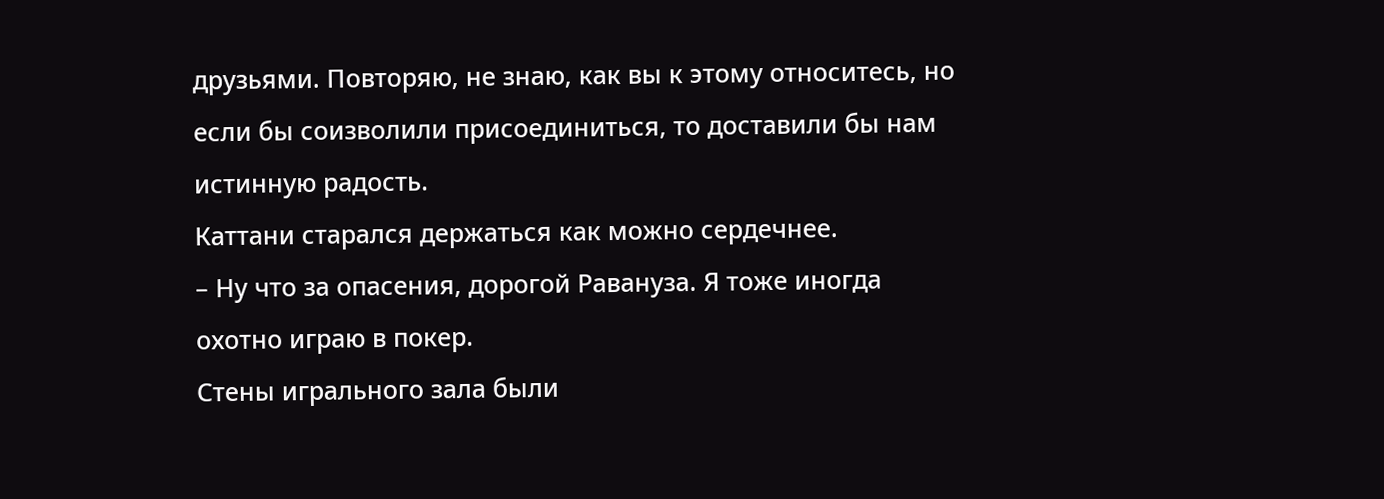друзьями. Повторяю, не знаю, как вы к этому относитесь, но если бы соизволили присоединиться, то доставили бы нам истинную радость.
Каттани старался держаться как можно сердечнее.
– Ну что за опасения, дорогой Равануза. Я тоже иногда охотно играю в покер.
Стены игрального зала были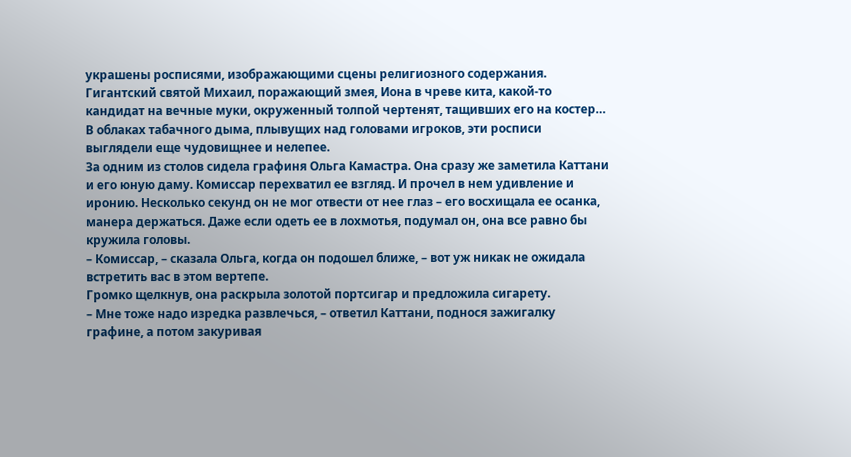украшены росписями, изображающими сцены религиозного содержания. Гигантский святой Михаил, поражающий змея, Иона в чреве кита, какой-то кандидат на вечные муки, окруженный толпой чертенят, тащивших его на костер… В облаках табачного дыма, плывущих над головами игроков, эти росписи выглядели еще чудовищнее и нелепее.
За одним из столов сидела графиня Ольга Камастра. Она сразу же заметила Каттани и его юную даму. Комиссар перехватил ее взгляд. И прочел в нем удивление и иронию. Несколько секунд он не мог отвести от нее глаз – его восхищала ее осанка, манера держаться. Даже если одеть ее в лохмотья, подумал он, она все равно бы кружила головы.
– Комиссар, – сказала Ольга, когда он подошел ближе, – вот уж никак не ожидала встретить вас в этом вертепе.
Громко щелкнув, она раскрыла золотой портсигар и предложила сигарету.
– Мне тоже надо изредка развлечься, – ответил Каттани, поднося зажигалку графине, а потом закуривая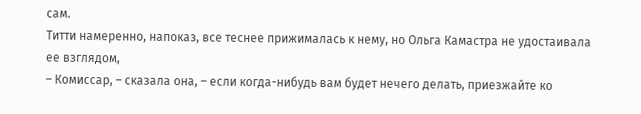сам.
Титти намеренно, напоказ, все теснее прижималась к нему, но Ольга Камастра не удостаивала ее взглядом,
– Комиссар, – сказала она, – если когда-нибудь вам будет нечего делать, приезжайте ко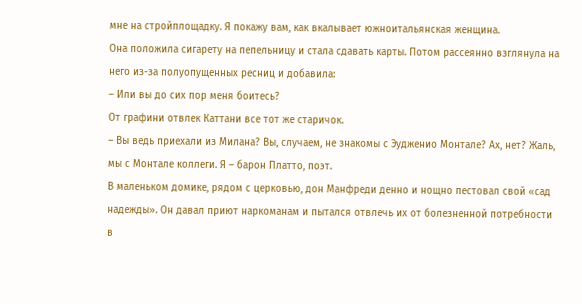мне на стройплощадку. Я покажу вам, как вкалывает южноитальянская женщина.
Она положила сигарету на пепельницу и стала сдавать карты. Потом рассеянно взглянула на него из-за полуопущенных ресниц и добавила:
– Или вы до сих пор меня боитесь?
От графини отвлек Каттани все тот же старичок.
– Вы ведь приехали из Милана? Вы, случаем, не знакомы с Эудженио Монтале? Ах, нет? Жаль, мы с Монтале коллеги. Я – барон Платто, поэт.
В маленьком домике, рядом с церковью, дон Манфреди денно и нощно пестовал свой «сад надежды». Он давал приют наркоманам и пытался отвлечь их от болезненной потребности в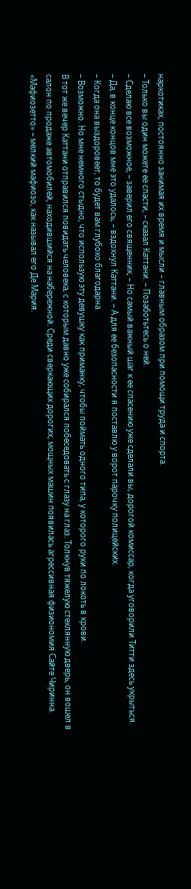наркотиках, постоянно занимая их время и мысли – главным образом при помощи труда и спорта.
– Только вы один можете ее спасти, – сказал Каттани. – Позаботьтесь о ней.
– Сделаю все возможное, – заверил его священник, – Но самый важный шаг к ее спасению уже сделали вы, дорогой комиссар, когда уговорили Титти здесь укрыться.
– Да, в конце концов мне это удалось, – вздохнул Каттани. – А для ее безопасности я поставлю у ворот парочку полицейских.
– Когда она выздоровеет, то будет вам глубоко благодарна.
– Возможно. Но мне немного стыдно, что использую эту девушку как приманку, чтобы поймать одного типа, у которого руки по локоть в крови.
В тот же вечер Каттани отправился повидать человека, с которым давно уже собирался побеседовать с глазу на глаз. Толкнув тяжелую стеклянную дверь, он вошел в салон по продаже автомобилей, находившийся на набережной. Среди сверкающих дорогих, мощных машин появилась агрессивная физиономия Сайте Чиринна. «Мафиозетто» – мелкий мафиозо, как называл его Де Мария.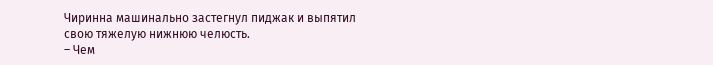Чиринна машинально застегнул пиджак и выпятил свою тяжелую нижнюю челюсть.
– Чем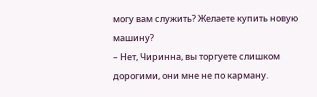могу вам служить? Желаете купить новую машину?
– Нет, Чиринна, вы торгуете слишком дорогими, они мне не по карману.